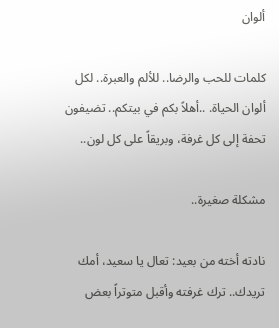ألوان

كلمات للحب والرضا.. للألم والعبرة.. لكل ألوان الحياة. ..أهلاً بكم في بيتكم.. تضيفون تحفة إلى كل غرفة، وبريقاً على كل لون..

مشكلة صغيرة..

نادته أخته من بعيد: تعال يا سعيد، أمك تريدك.. ترك غرفته وأقبل متوتراً بعض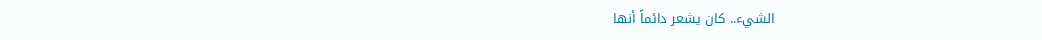الشيء.. كان يشعر دائماً أنها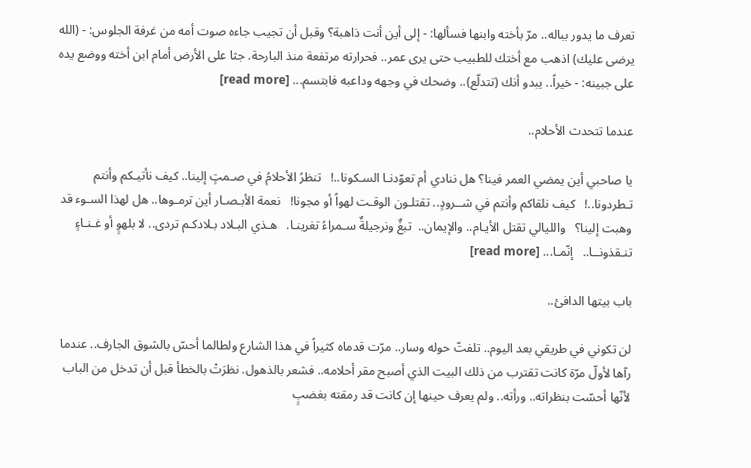تعرف ما يدور بباله.. مرّ بأخته وابنها فسألها: - إلى أين أنت ذاهبة؟ وقبل أن تجيب جاءه صوت أمه من غرفة الجلوس: - (الله يرضى عليك) اذهب مع أختك للطبيب حتى يرى عمر.. فحرارته مرتفعة منذ البارحة. جثا على الأرض أمام ابن أخته ووضع يده على جبينه: - خيراً.. يبدو أنك (تتدلّع).. وضحك في وجهه وداعبه فابتسم... [read more]

عندما تتحدث الأحلام..

يا صاحبي أين يمضي العمر فينا؟ هل ننادي أم تعوّدنـا السـكونا..!   تنظرُ الأحلامُ في صـمتٍ إلينا.. كيف نأتيـكم وأنتم تـطردونا..!   كيف نلقاكم وأنتم في شــرودٍ.. تقتلـون الوقـت لهواً أو مجونا!   نعمة الأبـصـار أين ترمـوها.. هل لهذا السـوء قد وهبت إلينا؟   والليالي تقتل الأيـام.. والإيمان..  تبغٌ ونرجيلةٌ سـمراءُ تغرينـا.   هـذي البـلاد بـلادكـم تردى.. لا بلهوٍ أو غـنـاءٍ تنـقذونــا..   إنّمـا... [read more]

باب بيتها الدافئ..

لن تكوني في طريقي بعد اليوم.. تلفتّ حوله وسار.. مرّت قدماه كثيراً في هذا الشارع ولطالما أحسّ بالشوق الجارف.. عندما رآها لأولّ مرّة كانت تقترب من ذلك البيت الذي أصبح مقر أحلامه.. فشعر بالذهول. نظرَتْ بالخطأ قبل أن تدخل من الباب لأنّها أحسّت بنظراته.. ورأته.. ولم يعرف حينها إن كانت قد رمقته بغضبٍ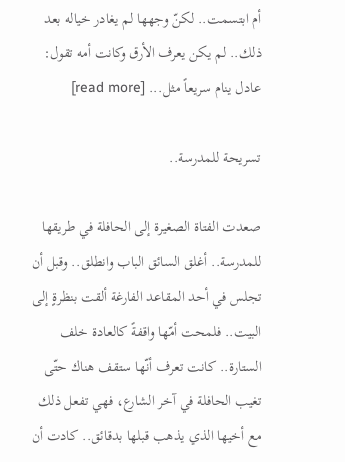أم ابتسمت.. لكنّ وجهها لم يغادر خياله بعد ذلك.. لم يكن يعرف الأرق وكانت أمه تقول: عادل ينام سريعاً مثل... [read more]

تسريحة للمدرسة..

صعدت الفتاة الصغيرة إلى الحافلة في طريقها للمدرسة.. أغلق السائق الباب وانطلق.. وقبل أن تجلس في أحد المقاعد الفارغة ألقت بنظرةٍ إلى البيت.. فلمحت أمّها واقفةً كالعادة خلف الستارة.. كانت تعرف أنّها ستقف هناك حتّى تغيب الحافلة في آخر الشارع، فهي تفعل ذلك مع أخيها الذي يذهب قبلها بدقائق.. كادت أن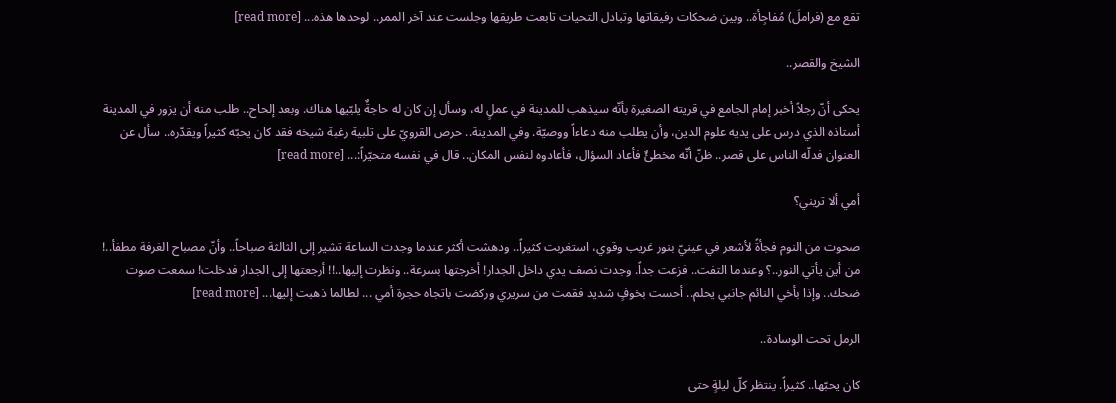تقع مع (فراملَ) مُفاجِأة.. وبين ضحكات رفيقاتها وتبادل التحيات تابعت طريقها وجلست عند آخر الممر.. لوحدها هذه... [read more]

الشيخ والقصر..

يحكى أنّ رجلاً أخبر إمام الجامع في قريته الصغيرة بأنّه سيذهب للمدينة في عملٍ له، وسأل إن كان له حاجةٌ يلبّيها هناك. وبعد إلحاح.. طلب منه أن يزور في المدينة أستاذه الذي درس على يديه علوم الدين، وأن يطلب منه دعاءاً ووصيّة. وفي المدينة.. حرص القرويّ على تلبية رغبة شيخه فقد كان يحبّه كثيراً ويقدّره.. سأل عن العنوان فدلّه الناس على قصر.. ظنّ أنّه مخطئٌ فأعاد السؤال، فأعادوه لنفس المكان.. قال في نفسه متحيّراً:... [read more]

أمي ألا تريني؟

صحوت من النوم فجأةً لأشعر في عينيّ بنور غريب وقوي، استغربت كثيراً.. ودهشت أكثر عندما وجدت الساعة تشير إلى الثالثة صباحاً.. وأنّ مصباح الغرفة مطفأ..! من أين يأتي النور..؟ وعندما التفت.. فزعت جداً. وجدت نصف يدي داخل الجدار! أخرجتها بسرعة.. ونظرت إليها..!! أرجعتها إلى الجدار فدخلت! سمعت صوت ضحك.. وإذا بأخي النائم جانبي يحلم.. أحست بخوفٍ شديد فقمت من سريري وركضت باتجاه حجرة أمي ... لطالما ذهبت إليها... [read more]

الرمل تحت الوسادة..

كان يحبّها.. كثيراً. ينتظر كلّ ليلةٍ حتى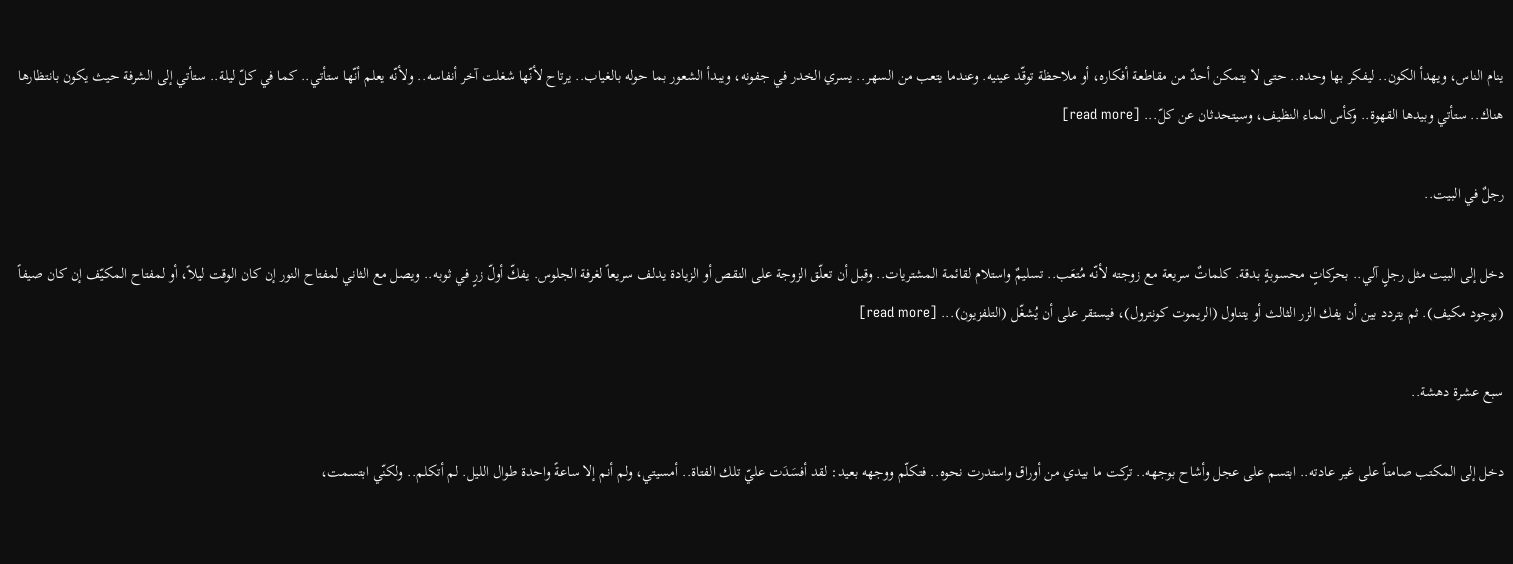ينام الناس، ويهدأ الكون.. ليفكر بها وحده.. حتى لا يتمكن أحدٌ من مقاطعة أفكاره، أو ملاحظة توقّد عينيه. وعندما يتعب من السهر.. يسري الخدر في جفونه، ويبدأ الشعور بما حوله بالغياب.. يرتاح لأنّها شغلت آخر أنفاسه.. ولأنّه يعلم أنّها ستأتي.. كما في كلّ ليلة.. ستأتي إلى الشرفة حيث يكون بانتظارها هناك.. ستأتي وبيدها القهوة.. وكأس الماء النظيف، وسيتحدثان عن كلّ... [read more]

رجلٌ في البيت..

دخل إلى البيت مثل رجلٍ آلي.. بحركاتٍ محسوبةٍ بدقة. كلماتٌ سريعة مع زوجته لأنّه مُتعَب.. تسليمٌ واستلام لقائمة المشتريات.. وقبل أن تعلّق الزوجة على النقص أو الزيادة يدلف سريعاً لغرفة الجلوس. يفكّ أولّ زرٍ في ثوبه.. ويصل مع الثاني لمفتاح النور إن كان الوقت ليلاً، أو لمفتاح المكيّف إن كان صيفاً (بوجود مكيف). ثم يتردد بين أن يفك الزر الثالث أو يتناول (الريموت كونترول)، فيستقر على أن يُشغّل (التلفزيون)... [read more]

سبع عشرة دهشة..

دخل إلى المكتب صامتاً على غير عادته.. ابتسم على عجل وأشاح بوجهه.. تركت ما بيدي من أوراق واستدرت نحوه.. فتكلّم ووجهه بعيد: لقد أفسَدَت عليّ تلك الفتاة.. أمسيتي، ولم أنم إلا ساعةً واحدة طوال الليل. لم أتكلم.. ولكنّي ابتسمت،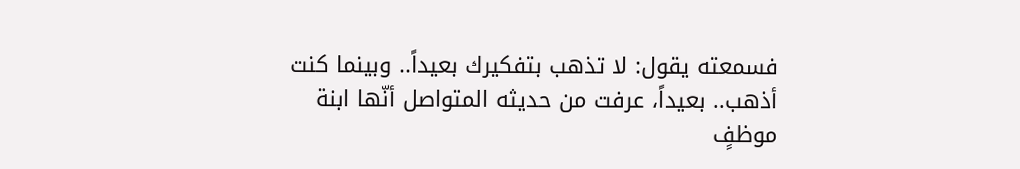فسمعته يقول: لا تذهب بتفكيرك بعيداً.. وبينما كنت أذهب.. بعيداً، عرفت من حديثه المتواصل أنّها ابنة موظفٍ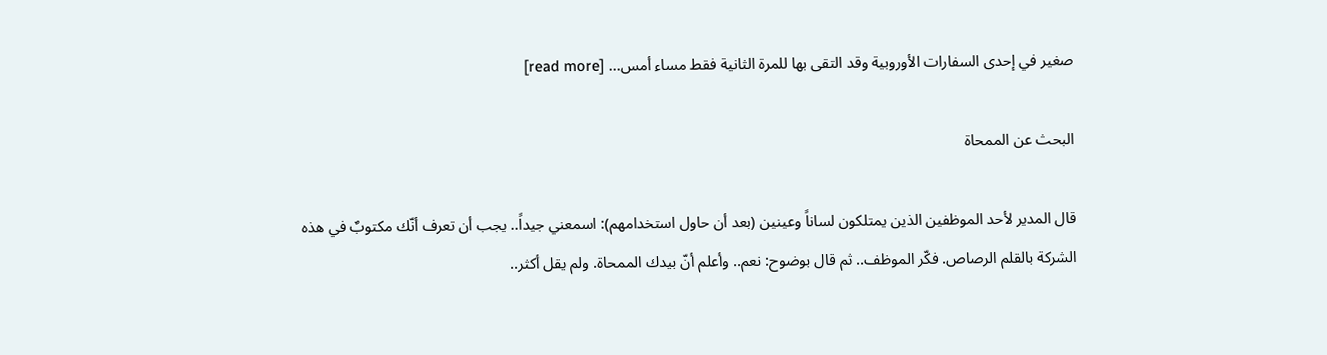صغير في إحدى السفارات الأوروبية وقد التقى بها للمرة الثانية فقط مساء أمس... [read more]

البحث عن الممحاة

قال المدير لأحد الموظفين الذين يمتلكون لساناً وعينين (بعد أن حاول استخدامهم): اسمعني جيداً.. يجب أن تعرف أنّك مكتوبٌ في هذه الشركة بالقلم الرصاص. فكّر الموظف.. ثم قال بوضوح: نعم.. وأعلم أنّ بيدك الممحاة. ولم يقل أكثر..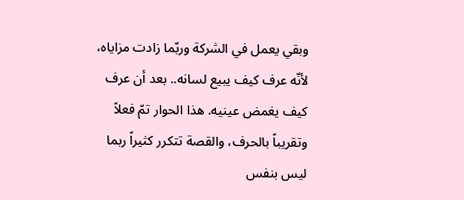وبقي يعمل في الشركة وربّما زادت مزاياه، لأنّه عرف كيف يبيع لسانه.. بعد أن عرف كيف يغمض عينيه. هذا الحوار تمّ فعلاً وتقريباً بالحرف، والقصة تتكرر كثيراً ربما ليس بنفس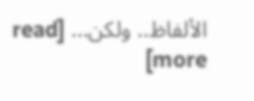الألفاظ.. ولكن... [read more]